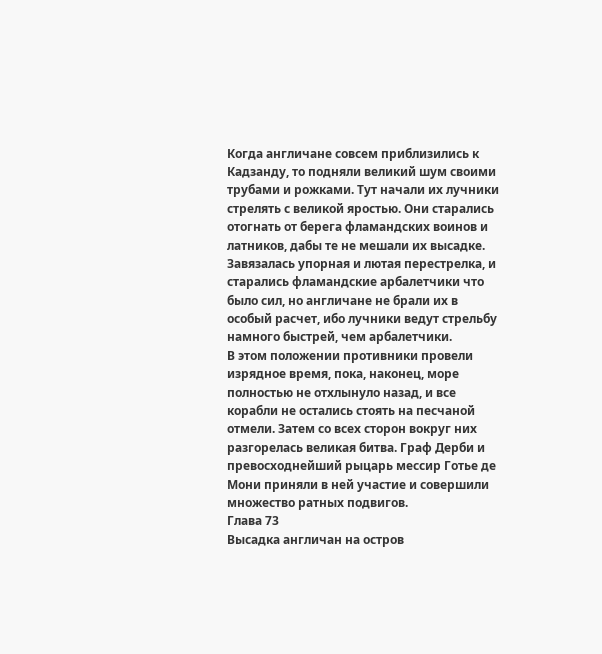Когда англичане совсем приблизились к Кадзанду, то подняли великий шум своими трубами и рожками. Тут начали их лучники стрелять с великой яростью. Они старались отогнать от берега фламандских воинов и латников, дабы те не мешали их высадке. Завязалась упорная и лютая перестрелка, и старались фламандские арбалетчики что было сил, но англичане не брали их в особый расчет, ибо лучники ведут стрельбу намного быстрей, чем арбалетчики.
В этом положении противники провели изрядное время, пока, наконец, море полностью не отхлынуло назад, и все корабли не остались стоять на песчаной отмели. Затем со всех сторон вокруг них разгорелась великая битва. Граф Дерби и превосходнейший рыцарь мессир Готье де Мони приняли в ней участие и совершили множество ратных подвигов.
Глава 73
Высадка англичан на остров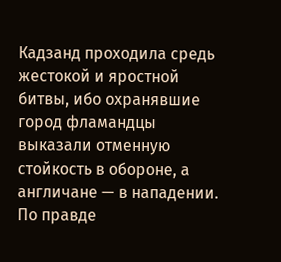Кадзанд проходила средь жестокой и яростной битвы, ибо охранявшие город фламандцы выказали отменную стойкость в обороне, а англичане — в нападении. По правде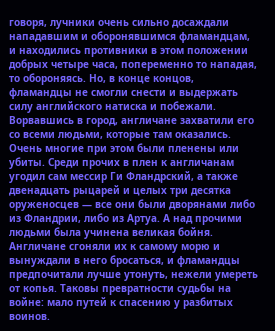говоря, лучники очень сильно досаждали нападавшим и оборонявшимся фламандцам, и находились противники в этом положении добрых четыре часа, попеременно то нападая, то обороняясь. Но, в конце концов, фламандцы не смогли снести и выдержать силу английского натиска и побежали. Ворвавшись в город, англичане захватили его со всеми людьми, которые там оказались. Очень многие при этом были пленены или убиты. Среди прочих в плен к англичанам угодил сам мессир Ги Фландрский, а также двенадцать рыцарей и целых три десятка оруженосцев — все они были дворянами либо из Фландрии, либо из Артуа. А над прочими людьми была учинена великая бойня. Англичане сгоняли их к самому морю и вынуждали в него бросаться, и фламандцы предпочитали лучше утонуть, нежели умереть от копья. Таковы превратности судьбы на войне: мало путей к спасению у разбитых воинов.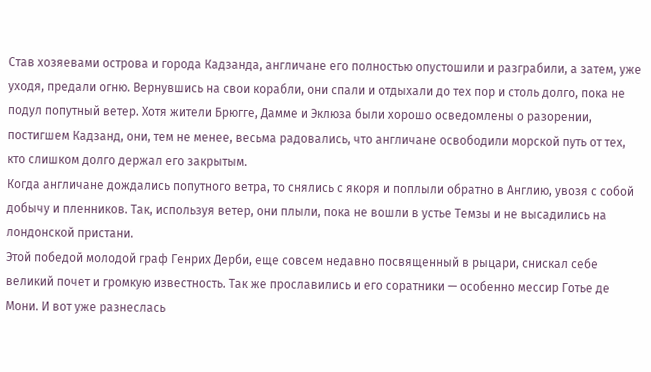Став хозяевами острова и города Кадзанда, англичане его полностью опустошили и разграбили, а затем, уже уходя, предали огню. Вернувшись на свои корабли, они спали и отдыхали до тех пор и столь долго, пока не подул попутный ветер. Хотя жители Брюгге, Дамме и Эклюза были хорошо осведомлены о разорении, постигшем Кадзанд, они, тем не менее, весьма радовались, что англичане освободили морской путь от тех, кто слишком долго держал его закрытым.
Когда англичане дождались попутного ветра, то снялись с якоря и поплыли обратно в Англию, увозя с собой добычу и пленников. Так, используя ветер, они плыли, пока не вошли в устье Темзы и не высадились на лондонской пристани.
Этой победой молодой граф Генрих Дерби, еще совсем недавно посвященный в рыцари, снискал себе великий почет и громкую известность. Так же прославились и его соратники — особенно мессир Готье де Мони. И вот уже разнеслась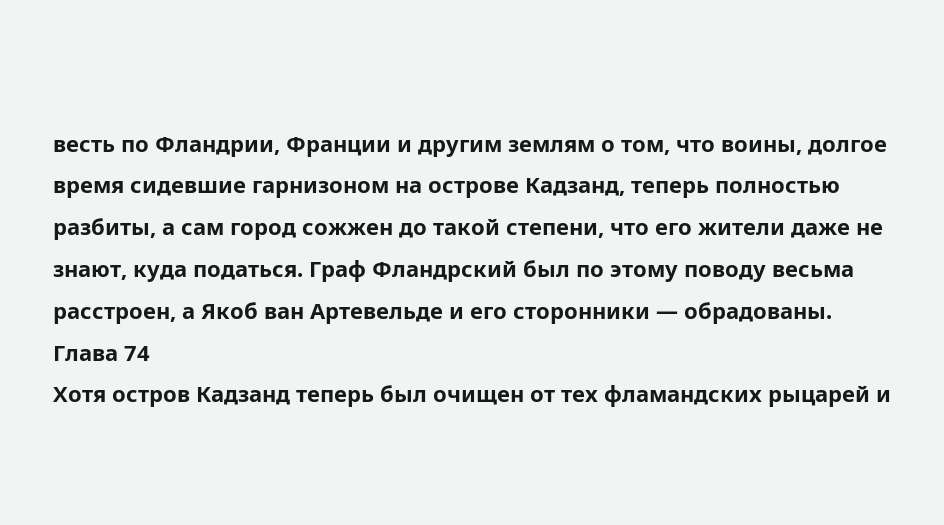весть по Фландрии, Франции и другим землям о том, что воины, долгое время сидевшие гарнизоном на острове Кадзанд, теперь полностью разбиты, а сам город сожжен до такой степени, что его жители даже не знают, куда податься. Граф Фландрский был по этому поводу весьма расстроен, а Якоб ван Артевельде и его сторонники — обрадованы.
Глава 74
Хотя остров Кадзанд теперь был очищен от тех фламандских рыцарей и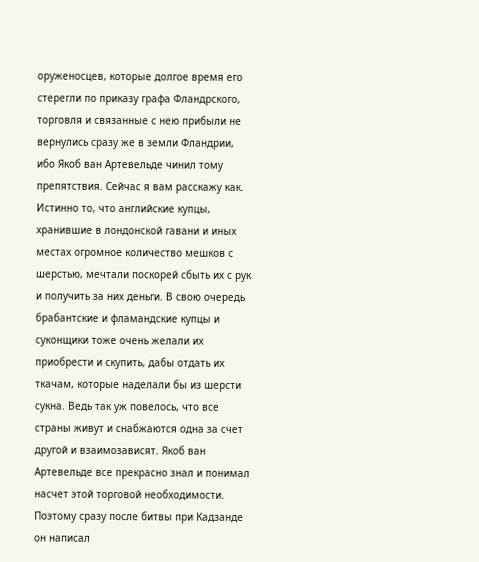оруженосцев, которые долгое время его стерегли по приказу графа Фландрского, торговля и связанные с нею прибыли не вернулись сразу же в земли Фландрии, ибо Якоб ван Артевельде чинил тому препятствия. Сейчас я вам расскажу как.
Истинно то, что английские купцы, хранившие в лондонской гавани и иных местах огромное количество мешков с шерстью, мечтали поскорей сбыть их с рук и получить за них деньги. В свою очередь брабантские и фламандские купцы и суконщики тоже очень желали их приобрести и скупить, дабы отдать их ткачам, которые наделали бы из шерсти сукна. Ведь так уж повелось, что все страны живут и снабжаются одна за счет другой и взаимозависят. Якоб ван Артевельде все прекрасно знал и понимал насчет этой торговой необходимости. Поэтому сразу после битвы при Кадзанде он написал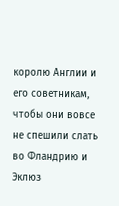королю Англии и его советникам, чтобы они вовсе не спешили слать во Фландрию и Эклюз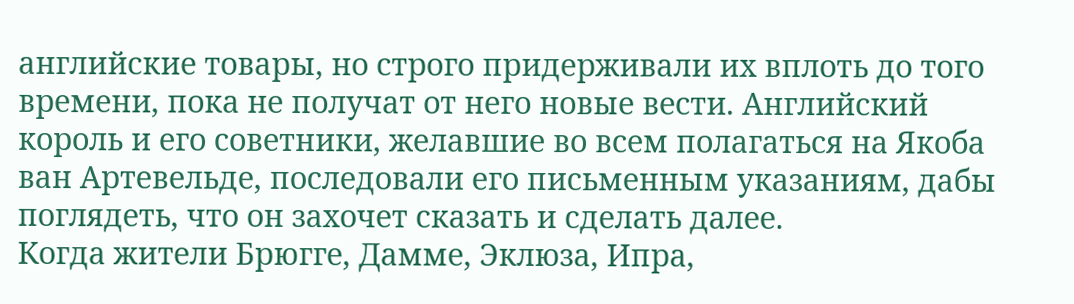английские товары, но строго придерживали их вплоть до того времени, пока не получат от него новые вести. Английский король и его советники, желавшие во всем полагаться на Якоба ван Артевельде, последовали его письменным указаниям, дабы поглядеть, что он захочет сказать и сделать далее.
Когда жители Брюгге, Дамме, Эклюза, Ипра,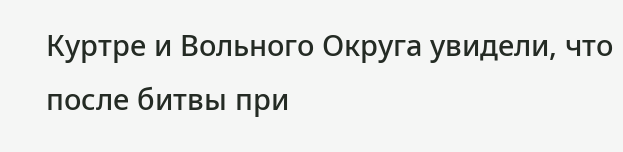Куртре и Вольного Округа увидели, что после битвы при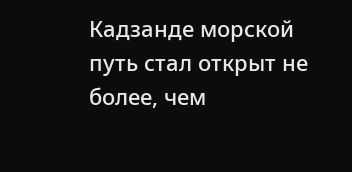Кадзанде морской путь стал открыт не более, чем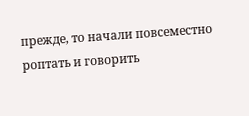прежде, то начали повсеместно роптать и говорить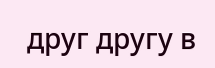друг другу в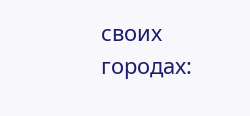своих городах: